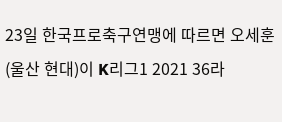23일 한국프로축구연맹에 따르면 오세훈(울산 현대)이 K리그1 2021 36라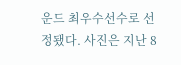운드 최우수선수로 선정됐다. 사진은 지난 8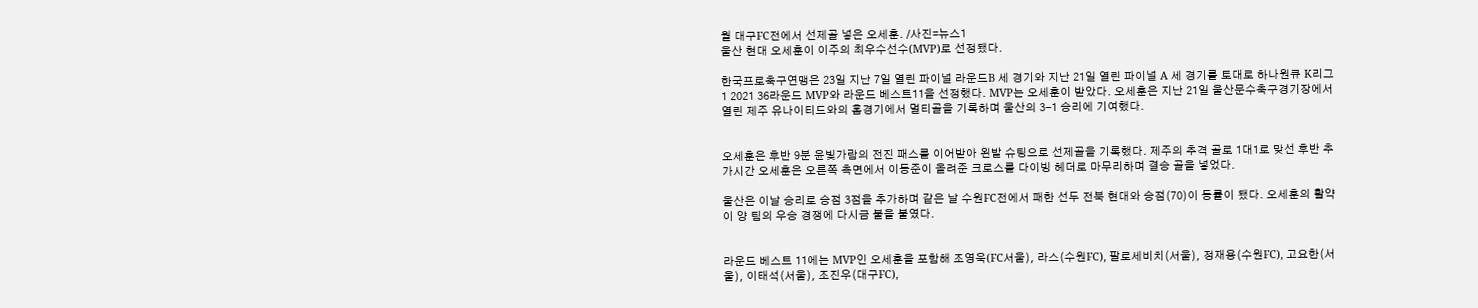월 대구FC전에서 선제골 넣은 오세훈. /사진=뉴스1
울산 현대 오세훈이 이주의 최우수선수(MVP)로 선정됐다.

한국프로축구연맹은 23일 지난 7일 열린 파이널 라운드B 세 경기와 지난 21일 열린 파이널 A 세 경기를 토대로 하나원큐 K리그1 2021 36라운드 MVP와 라운드 베스트11을 선정했다. MVP는 오세훈이 받았다. 오세훈은 지난 21일 울산문수축구경기장에서 열린 제주 유나이티드와의 홈경기에서 멀티골을 기록하며 울산의 3-1 승리에 기여했다.


오세훈은 후반 9분 윤빛가람의 전진 패스를 이어받아 왼발 슈팅으로 선제골을 기록했다. 제주의 추격 골로 1대1로 맞선 후반 추가시간 오세훈은 오른쪽 측면에서 이동준이 올려준 크로스를 다이빙 헤더로 마무리하며 결승 골을 넣었다.

울산은 이날 승리로 승점 3점을 추가하며 같은 날 수원FC전에서 패한 선두 전북 현대와 승점(70)이 동률이 됐다. 오세훈의 활약이 양 팀의 우승 경쟁에 다시금 불을 붙였다.


라운드 베스트 11에는 MVP인 오세훈을 포함해 조영욱(FC서울), 라스(수원FC), 팔로세비치(서울), 정재용(수원FC), 고요한(서울), 이태석(서울), 조진우(대구FC),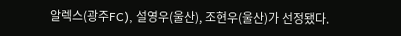알렉스(광주FC), 설영우(울산), 조현우(울산)가 선정됐다.